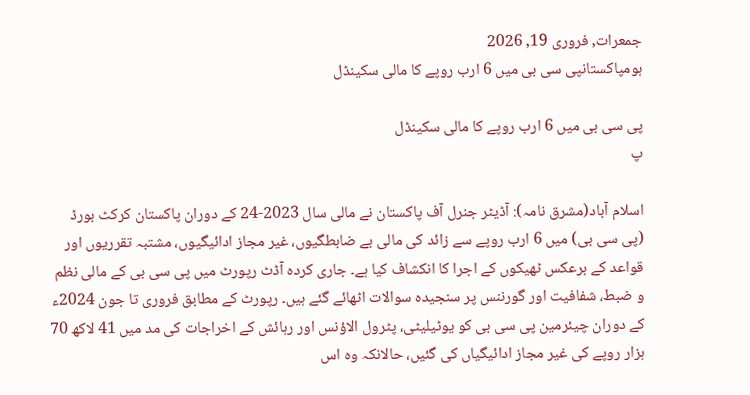جمعرات, فروری 19, 2026
ہومپاکستانپی سی بی میں 6 ارب روپے کا مالی سکینڈل

پی سی بی میں 6 ارب روپے کا مالی سکینڈل
پ

اسلام آباد(مشرق نامہ): آڈیٹر جنرل آف پاکستان نے مالی سال 2023-24 کے دوران پاکستان کرکٹ بورڈ (پی سی بی) میں 6 ارب روپے سے زائد کی مالی بے ضابطگیوں، غیر مجاز ادائیگیوں، مشتبہ تقرریوں اور قواعد کے برعکس ٹھیکوں کے اجرا کا انکشاف کیا ہے۔ جاری کردہ آڈٹ رپورٹ میں پی سی بی کے مالی نظم و ضبط، شفافیت اور گورننس پر سنجیدہ سوالات اٹھائے گئے ہیں۔ رپورٹ کے مطابق فروری تا جون 2024ء کے دوران چیئرمین پی سی بی کو یوٹیلیٹی، پٹرول الاؤنس اور رہائش کے اخراجات کی مد میں 41 لاکھ 70 ہزار روپے کی غیر مجاز ادائیگیاں کی گئیں، حالانکہ وہ اس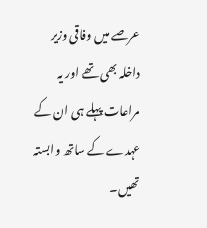عرصے میں وفاقی وزیر داخلہ بھی تھے اور یہ مراعات پہلے ہی ان کے عہدے کے ساتھ وابستہ تھیں۔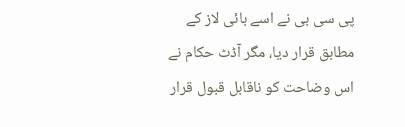پی سی بی نے اسے بائی لاز کے مطابق قرار دیا، مگر آڈٹ حکام نے اس وضاحت کو ناقابل قبول قرار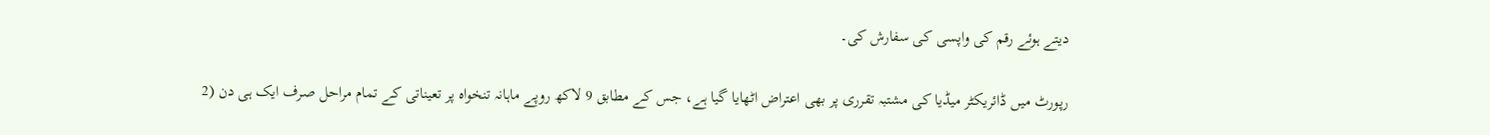دیتے ہوئے رقم کی واپسی کی سفارش کی۔

رپورٹ میں ڈائریکٹر میڈیا کی مشتبہ تقرری پر بھی اعتراض اٹھایا گیا ہے، جس کے مطابق 9 لاکھ روپے ماہانہ تنخواہ پر تعیناتی کے تمام مراحل صرف ایک ہی دن (2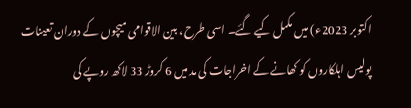اکتوبر 2023ء) میں مکمل کیے گئے۔ اسی طرح، بین الاقوامی میچوں کے دوران تعینات پولیس اہلکاروں کو کھانے کے اخراجات کی مد میں 6 کروڑ 33 لاکھ روپے کی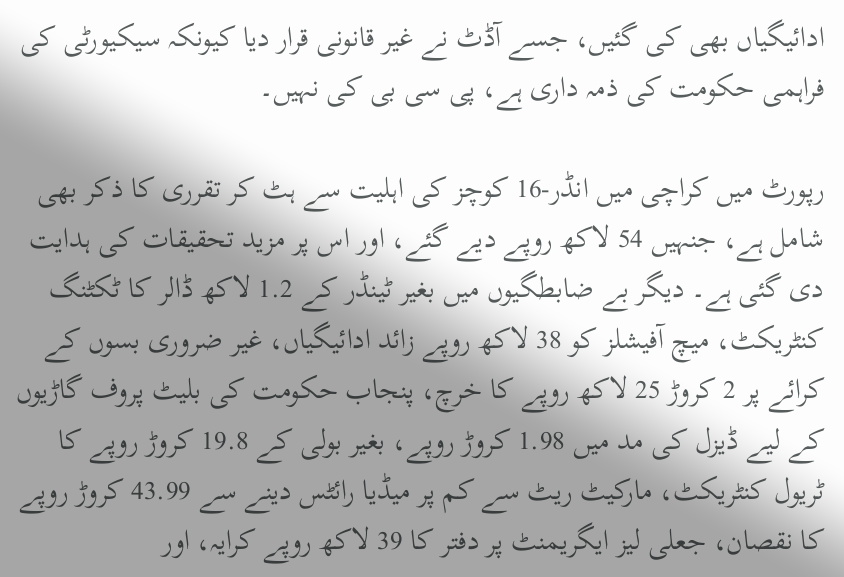ادائیگیاں بھی کی گئیں، جسے آڈٹ نے غیر قانونی قرار دیا کیونکہ سیکیورٹی کی فراہمی حکومت کی ذمہ داری ہے، پی سی بی کی نہیں۔

رپورٹ میں کراچی میں انڈر-16 کوچز کی اہلیت سے ہٹ کر تقرری کا ذکر بھی شامل ہے، جنہیں 54 لاکھ روپے دیے گئے، اور اس پر مزید تحقیقات کی ہدایت دی گئی ہے۔ دیگر بے ضابطگیوں میں بغیر ٹینڈر کے 1.2 لاکھ ڈالر کا ٹکٹنگ کنٹریکٹ، میچ آفیشلز کو 38 لاکھ روپے زائد ادائیگیاں، غیر ضروری بسوں کے کرائے پر 2 کروڑ 25 لاکھ روپے کا خرچ، پنجاب حکومت کی بلیٹ پروف گاڑیوں کے لیے ڈیزل کی مد میں 1.98 کروڑ روپے، بغیر بولی کے 19.8 کروڑ روپے کا ٹریول کنٹریکٹ، مارکیٹ ریٹ سے کم پر میڈیا رائٹس دینے سے 43.99 کروڑ روپے کا نقصان، جعلی لیز ایگریمنٹ پر دفتر کا 39 لاکھ روپے کرایہ، اور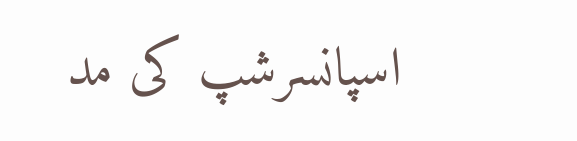اسپانسرشپ کی مد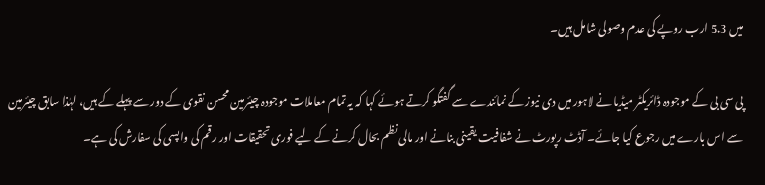میں 5.3 ارب روپے کی عدم وصولی شامل ہیں۔

پی سی بی کے موجودہ ڈائریکٹر میڈیا نے لاہور میں دی نیوز کے نمائندے سے گفتگو کرتے ہوئے کہا کہ یہ تمام معاملات موجودہ چیئرمین محسن نقوی کے دور سے پہلے کے ہیں، لہٰذا سابق چیئرمین سے اس بارے میں رجوع کیا جائے۔ آڈٹ رپورٹ نے شفافیت یقینی بنانے اور مالی نظم بحال کرنے کے لیے فوری تحقیقات اور رقم کی واپسی کی سفارش کی ہے۔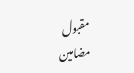مقبول مضامین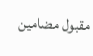مقبول مضامین